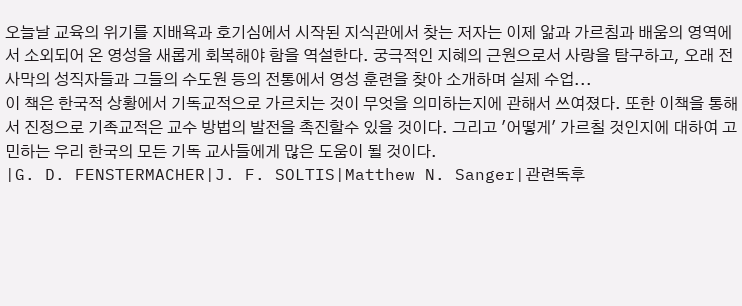오늘날 교육의 위기를 지배욕과 호기심에서 시작된 지식관에서 찾는 저자는 이제 앎과 가르침과 배움의 영역에서 소외되어 온 영성을 새롭게 회복해야 함을 역설한다. 궁극적인 지혜의 근원으로서 사랑을 탐구하고, 오래 전 사막의 성직자들과 그들의 수도원 등의 전통에서 영성 훈련을 찾아 소개하며 실제 수업...
이 책은 한국적 상황에서 기독교적으로 가르치는 것이 무엇을 의미하는지에 관해서 쓰여졌다. 또한 이책을 통해서 진정으로 기족교적은 교수 방법의 발전을 촉진할수 있을 것이다. 그리고 '어떻게' 가르칠 것인지에 대하여 고민하는 우리 한국의 모든 기독 교사들에게 많은 도움이 될 것이다.
|G. D. FENSTERMACHER|J. F. SOLTIS|Matthew N. Sanger|관련독후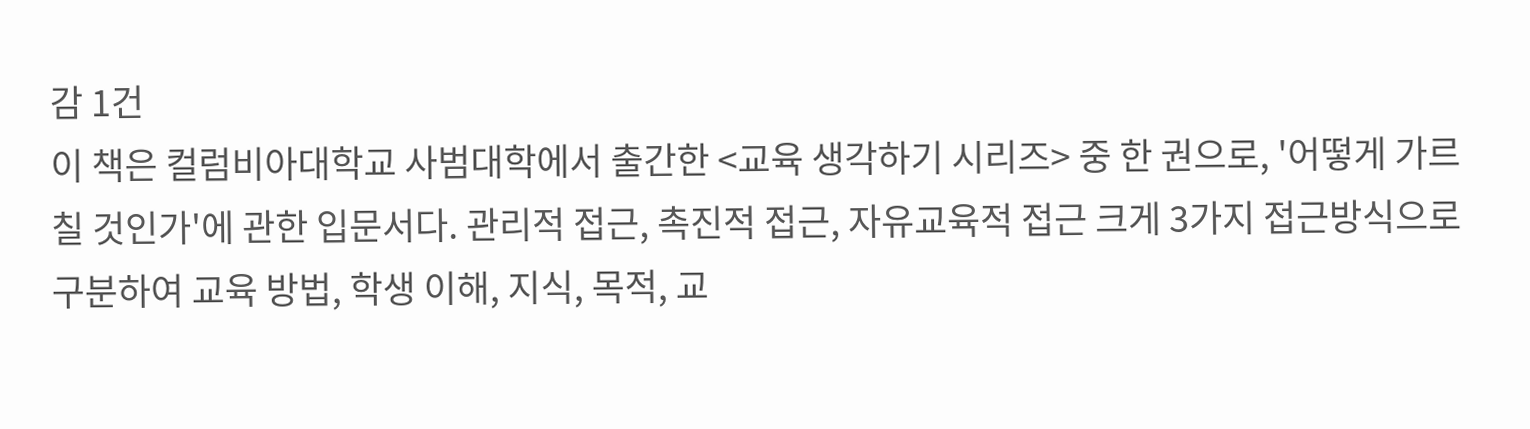감 1건
이 책은 컬럼비아대학교 사범대학에서 출간한 <교육 생각하기 시리즈> 중 한 권으로, '어떻게 가르칠 것인가'에 관한 입문서다. 관리적 접근, 촉진적 접근, 자유교육적 접근 크게 3가지 접근방식으로 구분하여 교육 방법, 학생 이해, 지식, 목적, 교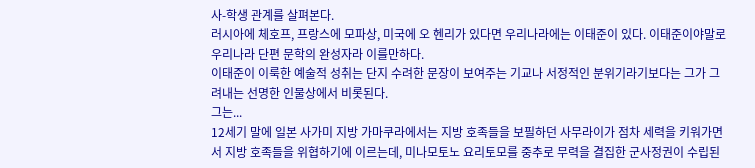사-학생 관계를 살펴본다.
러시아에 체호프, 프랑스에 모파상, 미국에 오 헨리가 있다면 우리나라에는 이태준이 있다. 이태준이야말로 우리나라 단편 문학의 완성자라 이를만하다.
이태준이 이룩한 예술적 성취는 단지 수려한 문장이 보여주는 기교나 서정적인 분위기라기보다는 그가 그려내는 선명한 인물상에서 비롯된다.
그는...
12세기 말에 일본 사가미 지방 가마쿠라에서는 지방 호족들을 보필하던 사무라이가 점차 세력을 키워가면서 지방 호족들을 위협하기에 이르는데, 미나모토노 요리토모를 중추로 무력을 결집한 군사정권이 수립된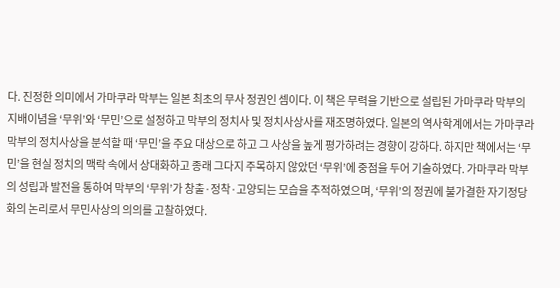다. 진정한 의미에서 가마쿠라 막부는 일본 최초의 무사 정권인 셈이다. 이 책은 무력을 기반으로 설립된 가마쿠라 막부의 지배이념을 ‘무위’와 ‘무민’으로 설정하고 막부의 정치사 및 정치사상사를 재조명하였다. 일본의 역사학계에서는 가마쿠라 막부의 정치사상을 분석할 때 ‘무민’을 주요 대상으로 하고 그 사상을 높게 평가하려는 경향이 강하다. 하지만 책에서는 ‘무민’을 현실 정치의 맥락 속에서 상대화하고 종래 그다지 주목하지 않았던 ‘무위’에 중점을 두어 기술하였다. 가마쿠라 막부의 성립과 발전을 통하여 막부의 ‘무위’가 창출·정착·고양되는 모습을 추적하였으며, ‘무위’의 정권에 불가결한 자기정당화의 논리로서 무민사상의 의의를 고찰하였다.